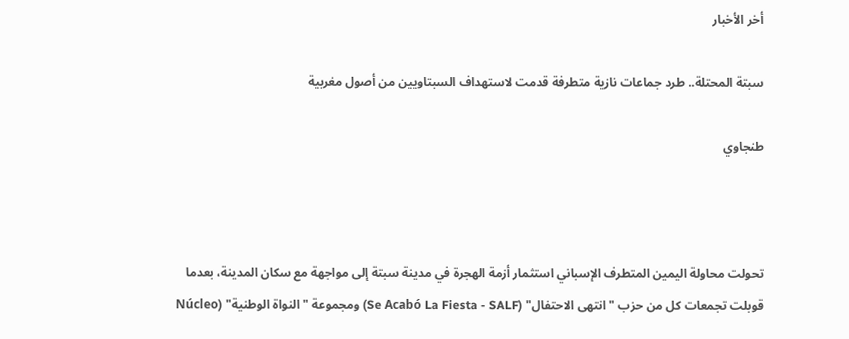أخر الأخبار

سبتة المحتلة.. طرد جماعات نازية متطرفة قدمت لاستهداف السبتاويين من أصول مغربية

طنجاوي



تحولت محاولة اليمين المتطرف الإسباني استثمار أزمة الهجرة في مدينة سبتة إلى مواجهة مع سكان المدينة، بعدما قوبلت تجمعات كل من حزب "انتهى الاحتفال" (Se Acabó La Fiesta - SALF) ومجموعة "النواة الوطنية" (Núcleo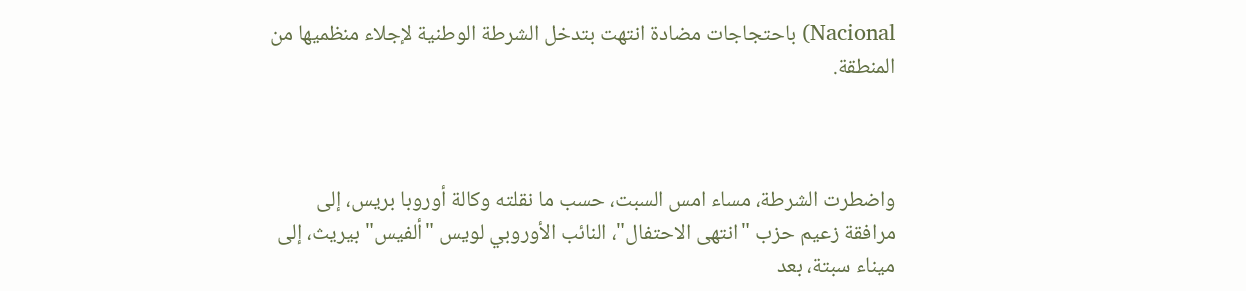Nacional) باحتجاجات مضادة انتهت بتدخل الشرطة الوطنية لإجلاء منظميها من المنطقة.



واضطرت الشرطة، مساء امس السبت، حسب ما نقلته وكالة أوروبا بريس، إلى مرافقة زعيم حزب "انتهى الاحتفال"، النائب الأوروبي لويس "ألفيس" بيريث، إلى ميناء سبتة، بعد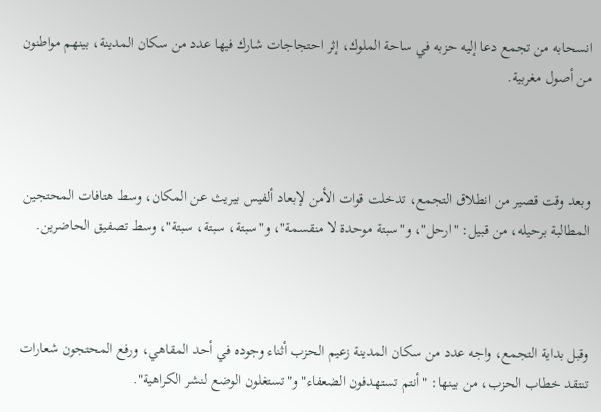انسحابه من تجمع دعا إليه حزبه في ساحة الملوك، إثر احتجاجات شارك فيها عدد من سكان المدينة، بينهم مواطنون من أصول مغربية.



وبعد وقت قصير من انطلاق التجمع، تدخلت قوات الأمن لإبعاد ألفيس بيريث عن المكان، وسط هتافات المحتجين المطالبة برحيله، من قبيل: "ارحل"، و"سبتة موحدة لا منقسمة"، و"سبتة، سبتة، سبتة"، وسط تصفيق الحاضرين.



وقبل بداية التجمع، واجه عدد من سكان المدينة زعيم الحزب أثناء وجوده في أحد المقاهي، ورفع المحتجون شعارات تنتقد خطاب الحزب، من بينها: "أنتم تستهدفون الضعفاء" و"تستغلون الوضع لنشر الكراهية".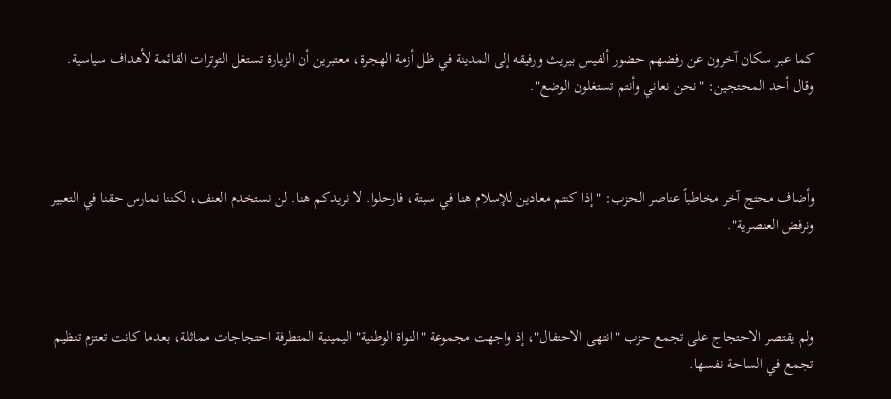كما عبر سكان آخرون عن رفضهم حضور ألفيس بيريث ورفيقه إلى المدينة في ظل أزمة الهجرة، معتبرين أن الزيارة تستغل التوترات القائمة لأهداف سياسية. وقال أحد المحتجين: "نحن نعاني وأنتم تستغلون الوضع".



وأضاف محتج آخر مخاطباً عناصر الحزب: "إذا كنتم معادين للإسلام هنا في سبتة، فارحلوا. لا نريدكم هنا. لن نستخدم العنف، لكننا نمارس حقنا في التعبير ونرفض العنصرية".



ولم يقتصر الاحتجاج على تجمع حزب "انتهى الاحتفال"، إذ واجهت مجموعة "النواة الوطنية" اليمينية المتطرفة احتجاجات مماثلة، بعدما كانت تعتزم تنظيم تجمع في الساحة نفسها.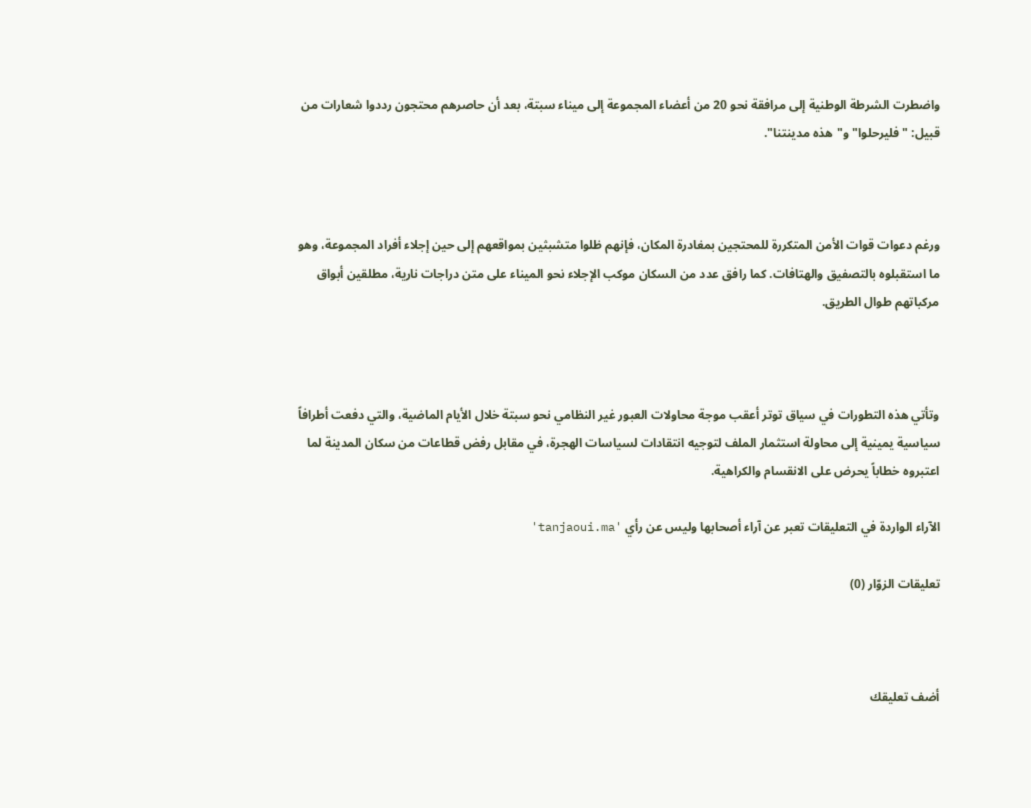واضطرت الشرطة الوطنية إلى مرافقة نحو 20 من أعضاء المجموعة إلى ميناء سبتة، بعد أن حاصرهم محتجون رددوا شعارات من قبيل: "فليرحلوا" و"هذه مدينتنا".



ورغم دعوات قوات الأمن المتكررة للمحتجين بمغادرة المكان، فإنهم ظلوا متشبثين بمواقعهم إلى حين إجلاء أفراد المجموعة، وهو ما استقبلوه بالتصفيق والهتافات. كما رافق عدد من السكان موكب الإجلاء نحو الميناء على متن دراجات نارية، مطلقين أبواق مركباتهم طوال الطريق.



وتأتي هذه التطورات في سياق توتر أعقب موجة محاولات العبور غير النظامي نحو سبتة خلال الأيام الماضية، والتي دفعت أطرافاً سياسية يمينية إلى محاولة استثمار الملف لتوجيه انتقادات لسياسات الهجرة، في مقابل رفض قطاعات من سكان المدينة لما اعتبروه خطاباً يحرض على الانقسام والكراهية.

الآراء الواردة في التعليقات تعبر عن آراء أصحابها وليس عن رأي 'tanjaoui.ma'

تعليقات الزوّار (0)



أضف تعليقك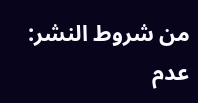من شروط النشر: عدم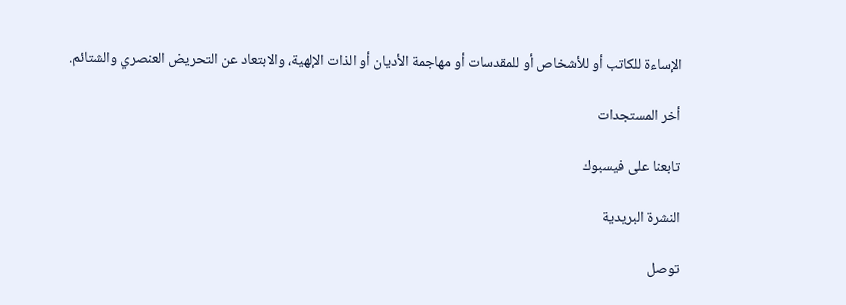الإساءة للكاتب أو للأشخاص أو للمقدسات أو مهاجمة الأديان أو الذات الإلهية، والابتعاد عن التحريض العنصري والشتائم.

أخر المستجدات

تابعنا على فيسبوك

النشرة البريدية

توصل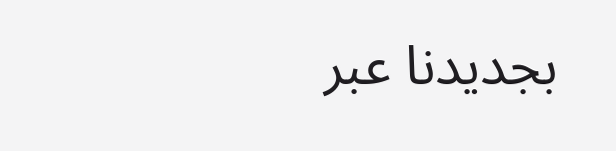بجديدنا عبر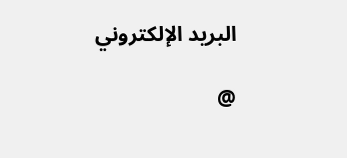البريد الإلكتروني

@